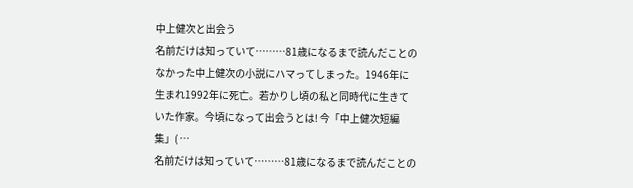中上健次と出会う
名前だけは知っていて………81歳になるまで読んだことのなかった中上健次の小説にハマってしまった。1946年に生まれ1992年に死亡。若かりし頃の私と同時代に生きていた作家。今頃になって出会うとは! 今「中上健次短編集」( …
名前だけは知っていて………81歳になるまで読んだことの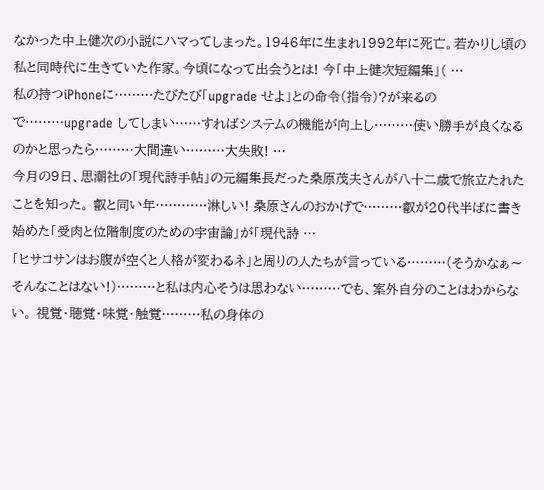なかった中上健次の小説にハマってしまった。1946年に生まれ1992年に死亡。若かりし頃の私と同時代に生きていた作家。今頃になって出会うとは! 今「中上健次短編集」( …
私の持つiPhoneに………たびたび「upgrade せよ」との命令(指令)?が来るので………upgrade してしまい……すればシステムの機能が向上し………使い勝手が良くなるのかと思ったら………大間違い………大失敗! …
今月の9日、思潮社の「現代詩手帖」の元編集長だった桑原茂夫さんが八十二歳で旅立たれたことを知った。 叡と同い年…………淋しい! 桑原さんのおかげで………叡が20代半ばに書き始めた「受肉と位階制度のための宇宙論」が「現代詩 …
「ヒサコサンはお腹が空くと人格が変わるネ」と周りの人たちが言っている………(そうかなぁ〜そんなことはない!)………と私は内心そうは思わない………でも、案外自分のことはわからない。 視覚・聴覚・味覚・触覚………私の身体の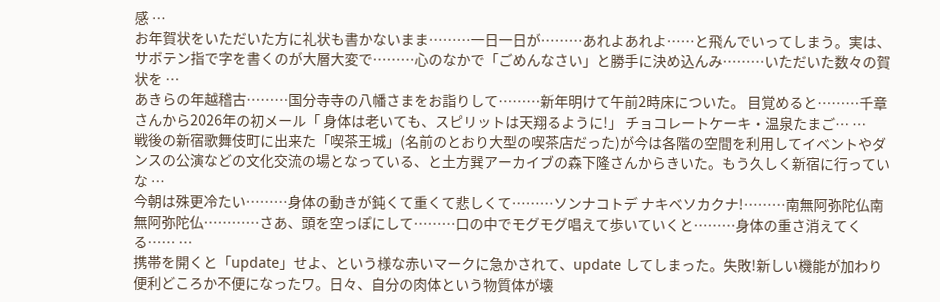感 …
お年賀状をいただいた方に礼状も書かないまま………一日一日が………あれよあれよ……と飛んでいってしまう。実は、サボテン指で字を書くのが大層大変で………心のなかで「ごめんなさい」と勝手に決め込んみ………いただいた数々の賀状を …
あきらの年越稽古………国分寺寺の八幡さまをお詣りして………新年明けて午前2時床についた。 目覚めると………千章さんから2026年の初メール「 身体は老いても、スピリットは天翔るように!」 チョコレートケーキ・温泉たまご… …
戦後の新宿歌舞伎町に出来た「喫茶王城」(名前のとおり大型の喫茶店だった)が今は各階の空間を利用してイベントやダンスの公演などの文化交流の場となっている、と土方巽アーカイブの森下隆さんからきいた。もう久しく新宿に行っていな …
今朝は殊更冷たい………身体の動きが鈍くて重くて悲しくて………ソンナコトデ ナキベソカクナ!………南無阿弥陀仏南無阿弥陀仏…………さあ、頭を空っぽにして………口の中でモグモグ唱えて歩いていくと………身体の重さ消えてくる…… …
携帯を開くと「update」せよ、という様な赤いマークに急かされて、update してしまった。失敗!新しい機能が加わり便利どころか不便になったワ。日々、自分の肉体という物質体が壊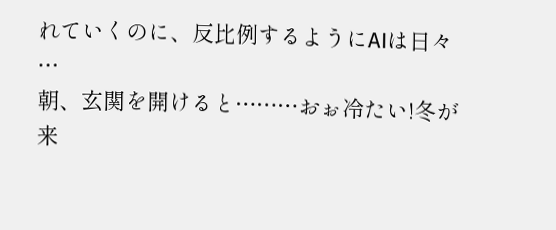れていくのに、反比例するようにAIは日々 …
朝、玄関を開けると………おぉ冷たい!冬が来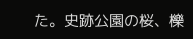た。史跡公園の桜、櫟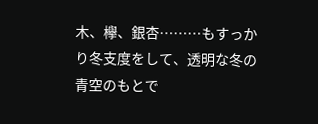木、欅、銀杏………もすっかり冬支度をして、透明な冬の青空のもとで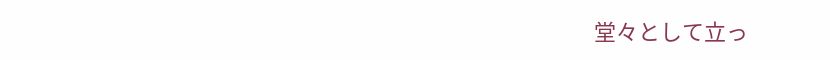堂々として立っ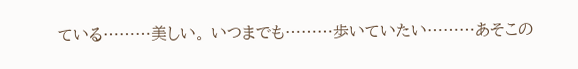ている………美しい。 いつまでも………歩いていたい………あそこの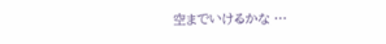空までいけるかな …